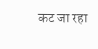कट जा रहा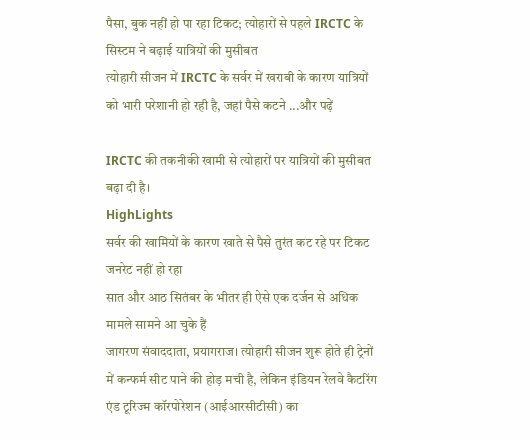पैसा, बुक नहीं हो पा रहा टिकट; त्योहारों से पहले IRCTC के सिस्टम ने बढ़ाई यात्रियों की मुसीबत
त्योहारी सीजन में IRCTC के सर्वर में खराबी के कारण यात्रियों को भारी परेशानी हो रही है, जहां पैसे कटने ...और पढ़ें

IRCTC की तकनीकी खामी से त्योहारों पर यात्रियों की मुसीबत बढ़ा दी है।
HighLights
सर्वर की खामियों के कारण खाते से पैसे तुरंत कट रहे पर टिकट जनरेट नहीं हो रहा
सात और आठ सितंबर के भीतर ही ऐसे एक दर्जन से अधिक मामले सामने आ चुके हैं
जागरण संवाददाता, प्रयागराज। त्योहारी सीजन शुरू होते ही ट्रेनों में कन्फर्म सीट पाने की होड़ मची है, लेकिन इंडियन रेलवे कैटरिंग एंड टूरिज्म कॉरपोरेशन (आईआरसीटीसी) का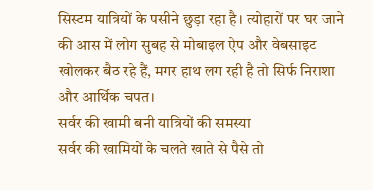सिस्टम यात्रियों के पसीने छुड़ा रहा है। त्योहारों पर घर जाने की आस में लोग सुबह से मोबाइल ऐप और वेबसाइट खोलकर बैठ रहे हैं, मगर हाथ लग रही है तो सिर्फ निराशा और आर्थिक चपत।
सर्वर की खामी बनी यात्रियों की समस्या
सर्वर की खामियों के चलते खाते से पैसे तो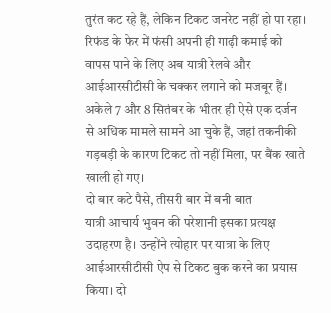तुरंत कट रहे हैं, लेकिन टिकट जनरेट नहीं हो पा रहा। रिफंड के फेर में फंसी अपनी ही गाढ़ी कमाई को वापस पाने के लिए अब यात्री रेलवे और आईआरसीटीसी के चक्कर लगाने को मजबूर हैं। अकेले 7 और 8 सितंबर के भीतर ही ऐसे एक दर्जन से अधिक मामले सामने आ चुके हैं, जहां तकनीकी गड़बड़ी के कारण टिकट तो नहीं मिला, पर बैंक खाते खाली हो गए।
दो बार कटे पैसे, तीसरी बार में बनी बात
यात्री आचार्य भुवन की परेशानी इसका प्रत्यक्ष उदाहरण है। उन्होंने त्योहार पर यात्रा के लिए आईआरसीटीसी ऐप से टिकट बुक करने का प्रयास किया। दो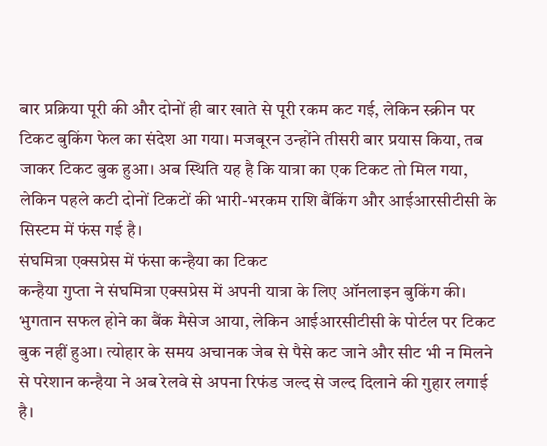बार प्रक्रिया पूरी की और दोनों ही बार खाते से पूरी रकम कट गई, लेकिन स्क्रीन पर टिकट बुकिंग फेल का संदेश आ गया। मजबूरन उन्होंने तीसरी बार प्रयास किया, तब जाकर टिकट बुक हुआ। अब स्थिति यह है कि यात्रा का एक टिकट तो मिल गया, लेकिन पहले कटी दोनों टिकटों की भारी-भरकम राशि बैंकिंग और आईआरसीटीसी के सिस्टम में फंस गई है।
संघमित्रा एक्सप्रेस में फंसा कन्हैया का टिकट
कन्हैया गुप्ता ने संघमित्रा एक्सप्रेस में अपनी यात्रा के लिए ऑनलाइन बुकिंग की। भुगतान सफल होने का बैंक मैसेज आया, लेकिन आईआरसीटीसी के पोर्टल पर टिकट बुक नहीं हुआ। त्योहार के समय अचानक जेब से पैसे कट जाने और सीट भी न मिलने से परेशान कन्हैया ने अब रेलवे से अपना रिफंड जल्द से जल्द दिलाने की गुहार लगाई है।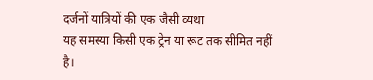दर्जनों यात्रियों की एक जैसी व्यथा
यह समस्या किसी एक ट्रेन या रूट तक सीमित नहीं है।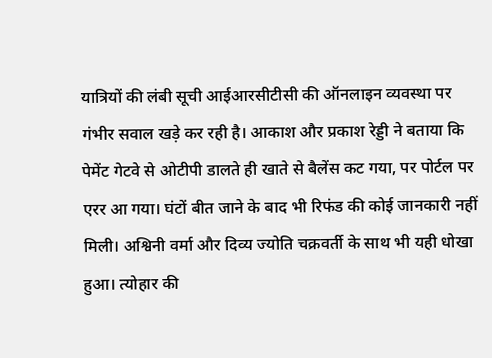यात्रियों की लंबी सूची आईआरसीटीसी की ऑनलाइन व्यवस्था पर गंभीर सवाल खड़े कर रही है। आकाश और प्रकाश रेड्डी ने बताया कि पेमेंट गेटवे से ओटीपी डालते ही खाते से बैलेंस कट गया, पर पोर्टल पर एरर आ गया। घंटों बीत जाने के बाद भी रिफंड की कोई जानकारी नहीं मिली। अश्विनी वर्मा और दिव्य ज्योति चक्रवर्ती के साथ भी यही धोखा हुआ। त्योहार की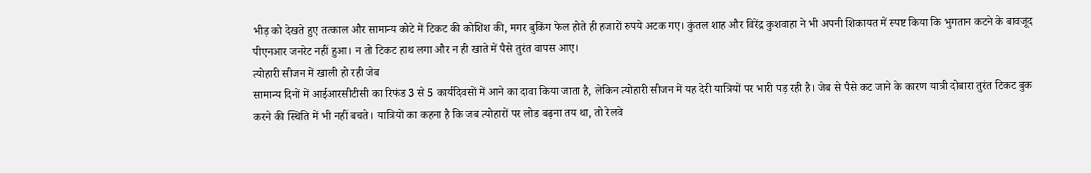भीड़ को देखते हुए तत्काल और सामान्य कोटे में टिकट की कोशिश की, मगर बुकिंग फेल होते ही हजारों रुपये अटक गए। कुंतल शाह और विरेंद्र कुशवाहा ने भी अपनी शिकायत में स्पष्ट किया कि भुगतान कटने के बावजूद पीएनआर जनरेट नहीं हुआ। न तो टिकट हाथ लगा और न ही खाते में पैसे तुरंत वापस आए।
त्योहारी सीजन में खाली हो रही जेब
सामान्य दिनों में आईआरसीटीसी का रिफंड 3 से 5 कार्यदिवसों में आने का दावा किया जाता है, लेकिन त्योहारी सीजन में यह देरी यात्रियों पर भारी पड़ रही है। जेब से पैसे कट जाने के कारण यात्री दोबारा तुरंत टिकट बुक करने की स्थिति में भी नहीं बचते। यात्रियों का कहना है कि जब त्योहारों पर लोड बढ़ना तय था, तो रेलवे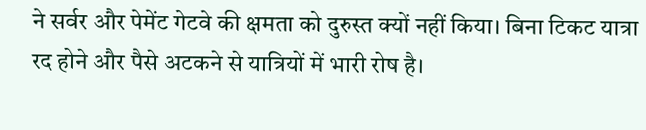ने सर्वर और पेमेंट गेटवे की क्षमता को दुरुस्त क्यों नहीं किया। बिना टिकट यात्रा रद होने और पैसे अटकने से यात्रियों में भारी रोष है।